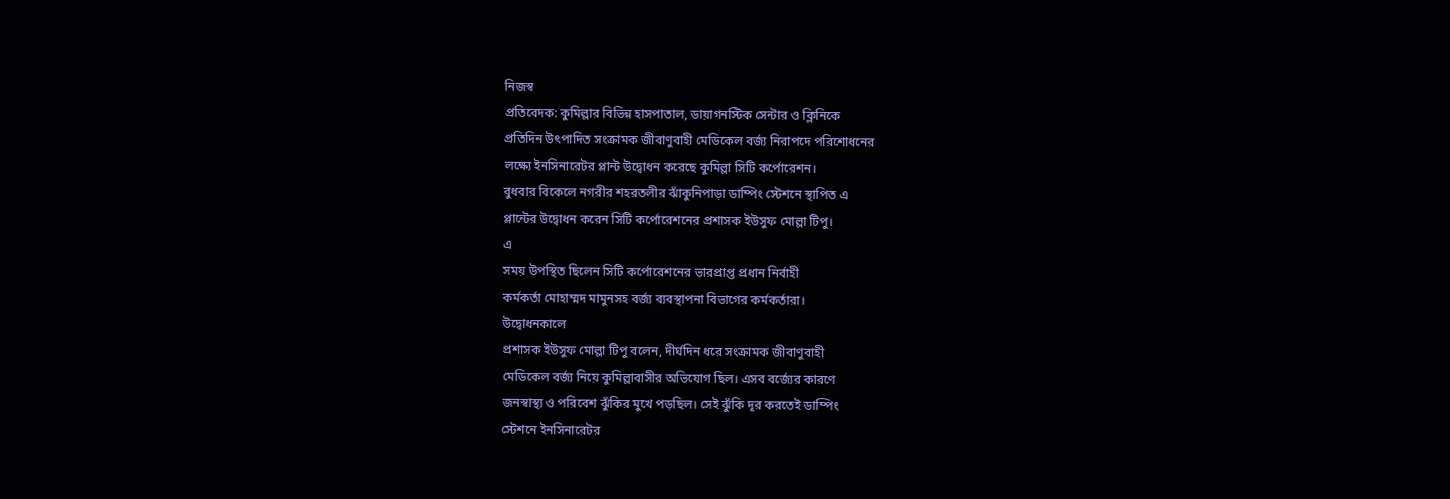নিজস্ব
প্রতিবেদক: কুমিল্লার বিভিন্ন হাসপাতাল, ডায়াগনস্টিক সেন্টার ও ক্লিনিকে
প্রতিদিন উৎপাদিত সংক্রামক জীবাণুবাহী মেডিকেল বর্জ্য নিরাপদে পরিশোধনের
লক্ষ্যে ইনসিনারেটর প্লান্ট উদ্বোধন করেছে কুমিল্লা সিটি কর্পোরেশন।
বুধবার বিকেলে নগরীর শহরতলীর ঝাঁকুনিপাড়া ডাম্পিং স্টেশনে স্থাপিত এ
প্লান্টের উদ্বোধন করেন সিটি কর্পোরেশনের প্রশাসক ইউসুফ মোল্লা টিপু।
এ
সময় উপস্থিত ছিলেন সিটি কর্পোরেশনের ভারপ্রাপ্ত প্রধান নির্বাহী
কর্মকর্তা মোহাম্মদ মামুনসহ বর্জ্য ব্যবস্থাপনা বিভাগের কর্মকর্তারা।
উদ্বোধনকালে
প্রশাসক ইউসুফ মোল্লা টিপু বলেন, দীর্ঘদিন ধরে সংক্রামক জীবাণুবাহী
মেডিকেল বর্জ্য নিয়ে কুমিল্লাবাসীর অভিযোগ ছিল। এসব বর্জ্যের কারণে
জনস্বাস্থ্য ও পরিবেশ ঝুঁকির মুখে পড়ছিল। সেই ঝুঁকি দূর করতেই ডাম্পিং
স্টেশনে ইনসিনারেটর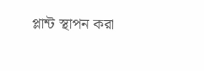প্লান্ট স্থাপন করা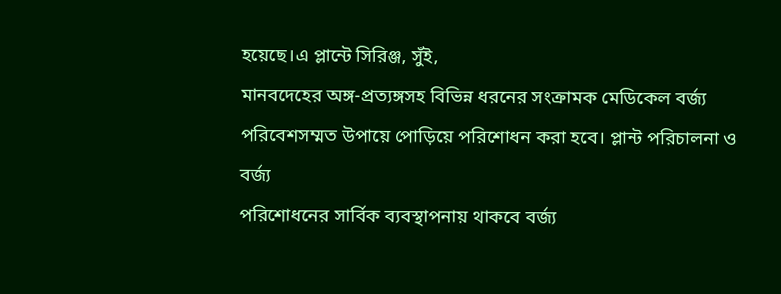হয়েছে।এ প্লান্টে সিরিঞ্জ, সুঁই,
মানবদেহের অঙ্গ-প্রত্যঙ্গসহ বিভিন্ন ধরনের সংক্রামক মেডিকেল বর্জ্য
পরিবেশসম্মত উপায়ে পোড়িয়ে পরিশোধন করা হবে। প্লান্ট পরিচালনা ও বর্জ্য
পরিশোধনের সার্বিক ব্যবস্থাপনায় থাকবে বর্জ্য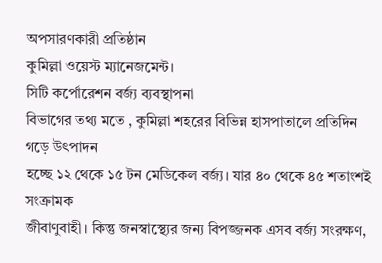অপসারণকারী প্রতিষ্ঠান
কুমিল্লা ওয়েস্ট ম্যানেজমেন্ট।
সিটি কর্পোরেশন বর্জ্য ব্যবস্থাপনা
বিভাগের তথ্য মতে , কুমিল্লা শহরের বিভিন্ন হাসপাতালে প্রতিদিন গড়ে উৎপাদন
হচ্ছে ১২ থেকে ১৫ টন মেডিকেল বর্জ্য। যার ৪০ থেকে ৪৫ শতাংশই সংক্রামক
জীবাণুবাহী। কিন্তু জনস্বাস্থ্যের জন্য বিপজ্জনক এসব বর্জ্য সংরক্ষণ,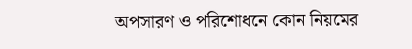অপসারণ ও পরিশোধনে কোন নিয়মের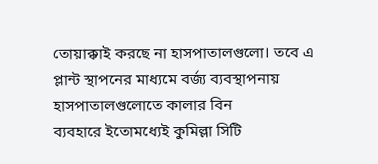তোয়াক্কাই করছে না হাসপাতালগুলো। তবে এ
প্লান্ট স্থাপনের মাধ্যমে বর্জ্য ব্যবস্থাপনায় হাসপাতালগুলোতে কালার বিন
ব্যবহারে ইতোমধ্যেই কুমিল্লা সিটি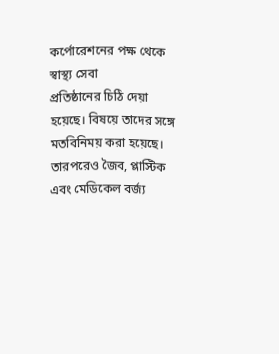কর্পোরেশনের পক্ষ থেকে স্বাস্থ্য সেবা
প্রতিষ্ঠানের চিঠি দেয়া হয়েছে। বিষয়ে তাদের সঙ্গে মতবিনিময় করা হয়েছে।
তারপরেও জৈব, প্লাস্টিক এবং মেডিকেল বর্জ্য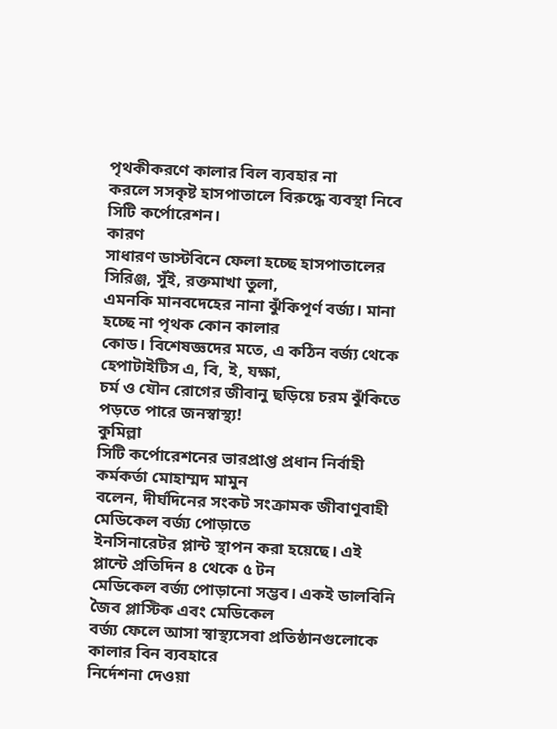পৃথকীকরণে কালার বিল ব্যবহার না
করলে সসকৃষ্ট হাসপাতালে বিরুদ্ধে ব্যবস্থা নিবে সিটি কর্পোরেশন।
কারণ
সাধারণ ডাস্টবিনে ফেলা হচ্ছে হাসপাতালের সিরিঞ্জ, সুঁই, রক্তমাখা তুলা,
এমনকি মানবদেহের নানা ঝুঁকিপূর্ণ বর্জ্য। মানা হচ্ছে না পৃথক কোন কালার
কোড। বিশেষজ্ঞদের মতে, এ কঠিন বর্জ্য থেকে হেপাটাইটিস এ, বি, ই, যক্ষা,
চর্ম ও যৌন রোগের জীবানু ছড়িয়ে চরম ঝুঁকিতে পড়তে পারে জনস্বাস্থ্য!
কুমিল্লা
সিটি কর্পোরেশনের ভারপ্রাপ্ত প্রধান নির্বাহী কর্মকর্তা মোহাম্মদ মামুন
বলেন, দীর্ঘদিনের সংকট সংক্রামক জীবাণুবাহী মেডিকেল বর্জ্য পোড়াতে
ইনসিনারেটর প্লান্ট স্থাপন করা হয়েছে। এই প্লান্টে প্রতিদিন ৪ থেকে ৫ টন
মেডিকেল বর্জ্য পোড়ানো সম্ভব। একই ডালবিনি জৈব প্লাস্টিক এবং মেডিকেল
বর্জ্য ফেলে আসা স্বাস্থ্যসেবা প্রতিষ্ঠানগুলোকে কালার বিন ব্যবহারে
নির্দেশনা দেওয়া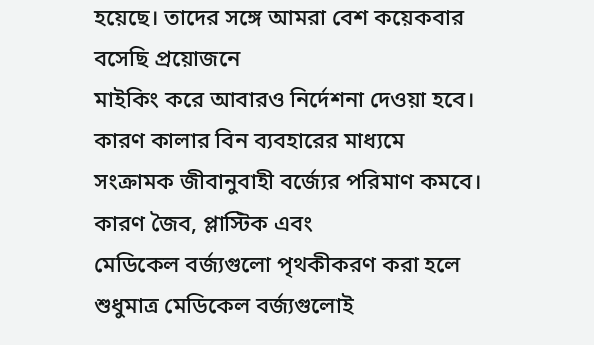হয়েছে। তাদের সঙ্গে আমরা বেশ কয়েকবার বসেছি প্রয়োজনে
মাইকিং করে আবারও নির্দেশনা দেওয়া হবে। কারণ কালার বিন ব্যবহারের মাধ্যমে
সংক্রামক জীবানুবাহী বর্জ্যের পরিমাণ কমবে। কারণ জৈব, প্লাস্টিক এবং
মেডিকেল বর্জ্যগুলো পৃথকীকরণ করা হলে শুধুমাত্র মেডিকেল বর্জ্যগুলোই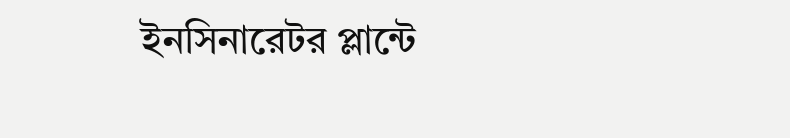ইনসিনারেটর প্লান্টে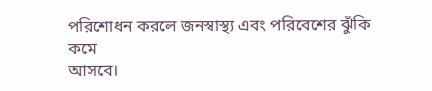পরিশোধন করলে জনস্বাস্থ্য এবং পরিবেশের ঝুঁকি কমে
আসবে।